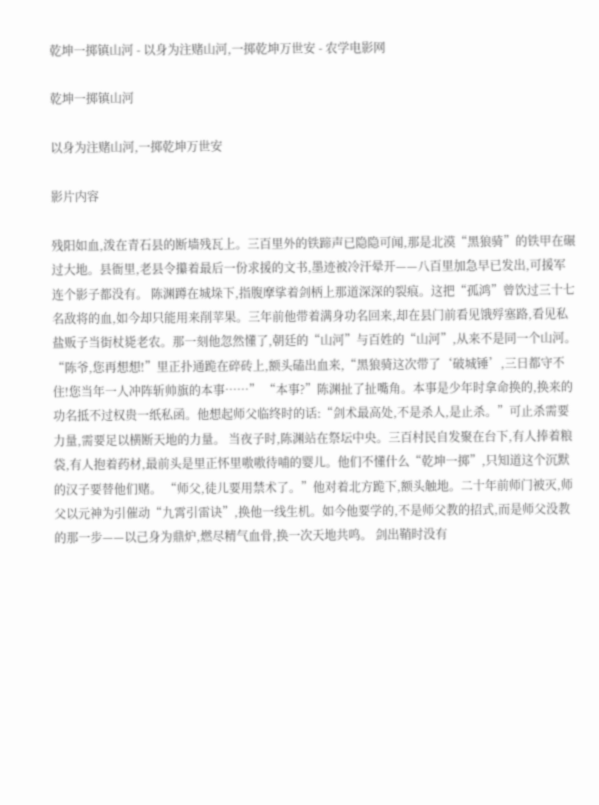乾坤一掷镇山河 - 以身为注赌山河,一掷乾坤万世安 - 农学电影网

乾坤一掷镇山河

以身为注赌山河,一掷乾坤万世安

影片内容

残阳如血,泼在青石县的断墙残瓦上。三百里外的铁蹄声已隐隐可闻,那是北漠“黑狼骑”的铁甲在碾过大地。县衙里,老县令攥着最后一份求援的文书,墨迹被冷汗晕开——八百里加急早已发出,可援军连个影子都没有。 陈渊蹲在城垛下,指腹摩挲着剑柄上那道深深的裂痕。这把“孤鸿”曾饮过三十七名敌将的血,如今却只能用来削苹果。三年前他带着满身功名回来,却在县门前看见饿殍塞路,看见私盐贩子当街杖毙老农。那一刻他忽然懂了,朝廷的“山河”与百姓的“山河”,从来不是同一个山河。 “陈爷,您再想想!”里正扑通跪在碎砖上,额头磕出血来,“黑狼骑这次带了‘破城锤’,三日都守不住!您当年一人冲阵斩帅旗的本事……” “本事?”陈渊扯了扯嘴角。本事是少年时拿命换的,换来的功名抵不过权贵一纸私函。他想起师父临终时的话:“剑术最高处,不是杀人,是止杀。”可止杀需要力量,需要足以横断天地的力量。 当夜子时,陈渊站在祭坛中央。三百村民自发聚在台下,有人捧着粮袋,有人抱着药材,最前头是里正怀里嗷嗷待哺的婴儿。他们不懂什么“乾坤一掷”,只知道这个沉默的汉子要替他们赌。 “师父,徒儿要用禁术了。”他对着北方跪下,额头触地。二十年前师门被灭,师父以元神为引催动“九霄引雷诀”,换他一线生机。如今他要学的,不是师父教的招式,而是师父没教的那一步——以己身为鼎炉,燃尽精气血骨,换一次天地共鸣。 剑出鞘时没有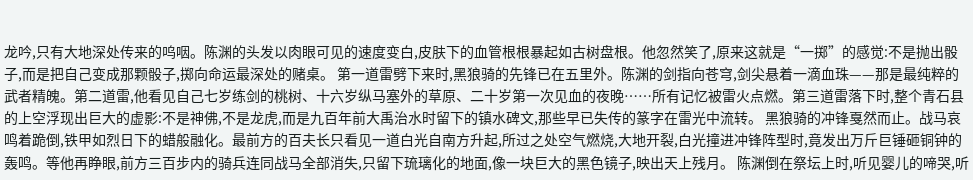龙吟,只有大地深处传来的呜咽。陈渊的头发以肉眼可见的速度变白,皮肤下的血管根根暴起如古树盘根。他忽然笑了,原来这就是“一掷”的感觉:不是抛出骰子,而是把自己变成那颗骰子,掷向命运最深处的赌桌。 第一道雷劈下来时,黑狼骑的先锋已在五里外。陈渊的剑指向苍穹,剑尖悬着一滴血珠——那是最纯粹的武者精魄。第二道雷,他看见自己七岁练剑的桃树、十六岁纵马塞外的草原、二十岁第一次见血的夜晚……所有记忆被雷火点燃。第三道雷落下时,整个青石县的上空浮现出巨大的虚影:不是神佛,不是龙虎,而是九百年前大禹治水时留下的镇水碑文,那些早已失传的篆字在雷光中流转。 黑狼骑的冲锋戛然而止。战马哀鸣着跪倒,铁甲如烈日下的蜡般融化。最前方的百夫长只看见一道白光自南方升起,所过之处空气燃烧,大地开裂,白光撞进冲锋阵型时,竟发出万斤巨锤砸铜钟的轰鸣。等他再睁眼,前方三百步内的骑兵连同战马全部消失,只留下琉璃化的地面,像一块巨大的黑色镜子,映出天上残月。 陈渊倒在祭坛上时,听见婴儿的啼哭,听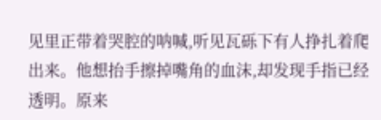见里正带着哭腔的呐喊,听见瓦砾下有人挣扎着爬出来。他想抬手擦掉嘴角的血沫,却发现手指已经透明。原来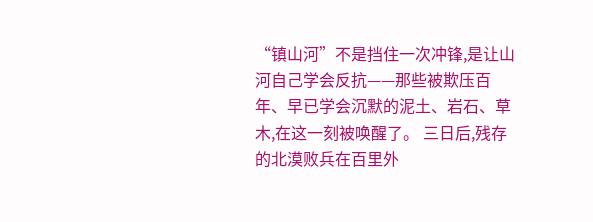“镇山河”不是挡住一次冲锋,是让山河自己学会反抗——那些被欺压百年、早已学会沉默的泥土、岩石、草木,在这一刻被唤醒了。 三日后,残存的北漠败兵在百里外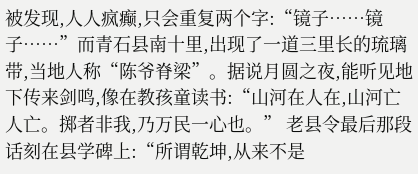被发现,人人疯癫,只会重复两个字:“镜子……镜子……”而青石县南十里,出现了一道三里长的琉璃带,当地人称“陈爷脊梁”。据说月圆之夜,能听见地下传来剑鸣,像在教孩童读书:“山河在人在,山河亡人亡。掷者非我,乃万民一心也。” 老县令最后那段话刻在县学碑上:“所谓乾坤,从来不是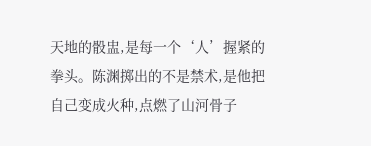天地的骰盅,是每一个‘人’握紧的拳头。陈渊掷出的不是禁术,是他把自己变成火种,点燃了山河骨子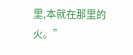里,本就在那里的火。”